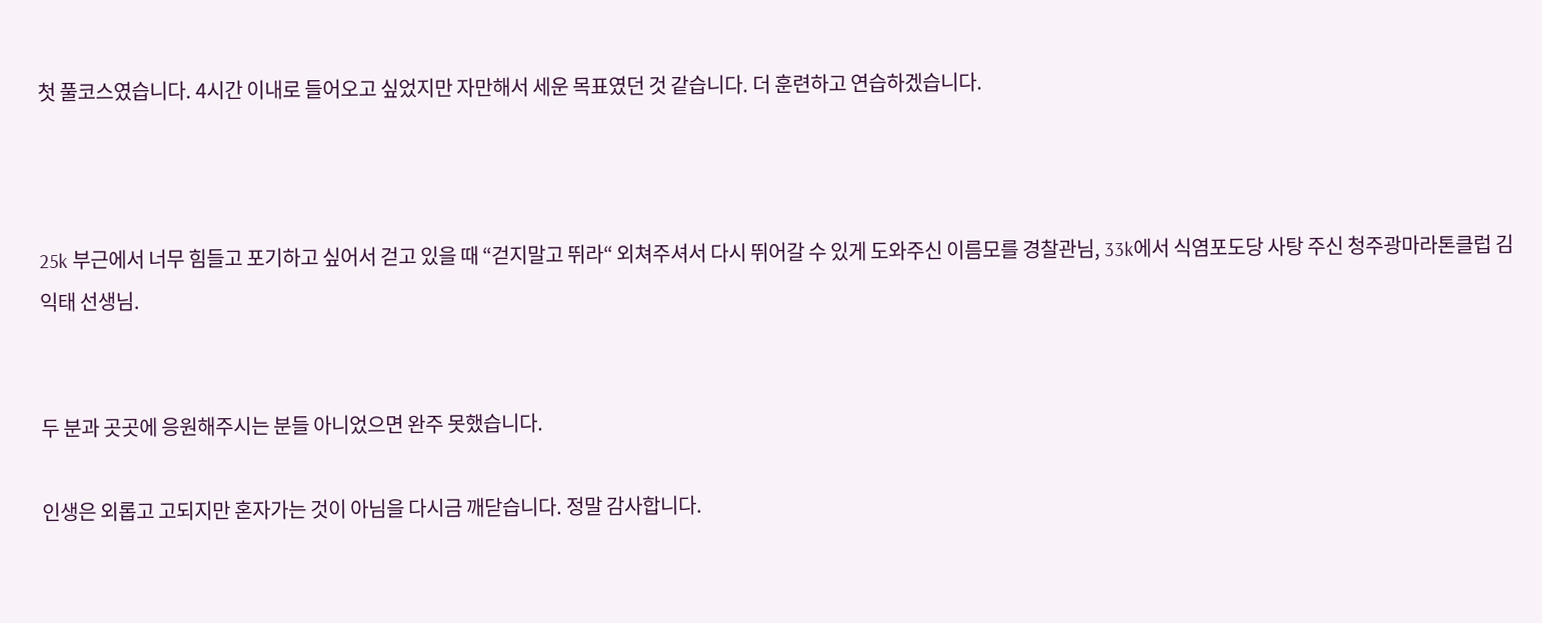첫 풀코스였습니다. 4시간 이내로 들어오고 싶었지만 자만해서 세운 목표였던 것 같습니다. 더 훈련하고 연습하겠습니다.



25k 부근에서 너무 힘들고 포기하고 싶어서 걷고 있을 때 “걷지말고 뛰라“ 외쳐주셔서 다시 뛰어갈 수 있게 도와주신 이름모를 경찰관님, 33k에서 식염포도당 사탕 주신 청주광마라톤클럽 김익태 선생님.


두 분과 곳곳에 응원해주시는 분들 아니었으면 완주 못했습니다.

인생은 외롭고 고되지만 혼자가는 것이 아님을 다시금 깨닫습니다. 정말 감사합니다.